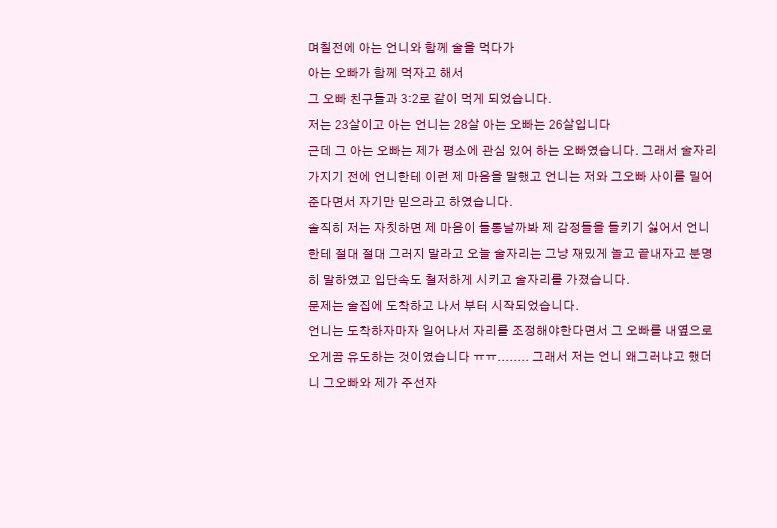며칠전에 아는 언니와 함께 술을 먹다가
아는 오빠가 함께 먹자고 해서
그 오빠 친구들과 3:2로 같이 먹게 되었습니다.
저는 23살이고 아는 언니는 28살 아는 오빠는 26살입니다
근데 그 아는 오빠는 제가 평소에 관심 있어 하는 오빠였습니다. 그래서 술자리 가지기 전에 언니한테 이런 제 마음을 말했고 언니는 저와 그오빠 사이를 밀어준다면서 자기만 믿으라고 하였습니다.
솔직히 저는 자칫하면 제 마음이 들통날까봐 제 감정들을 들키기 싫어서 언니한테 절대 절대 그러지 말라고 오늘 술자리는 그냥 재밌게 놀고 끝내자고 분명히 말하였고 입단속도 철저하게 시키고 술자리를 가졌습니다.
문제는 술집에 도착하고 나서 부터 시작되었습니다.
언니는 도착하자마자 일어나서 자리를 조정해야한다면서 그 오빠를 내옆으로 오게끔 유도하는 것이였습니다 ㅠㅠ........ 그래서 저는 언니 왜그러냐고 했더니 그오빠와 제가 주선자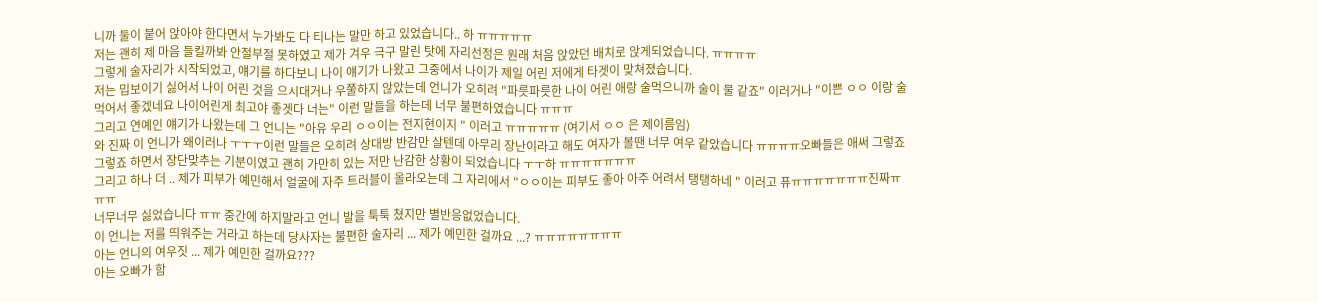니까 둘이 붙어 앉아야 한다면서 누가봐도 다 티나는 말만 하고 있었습니다.. 하 ㅠㅠㅠㅠㅠ
저는 괜히 제 마음 들킬까봐 안절부절 못하였고 제가 겨우 극구 말린 탓에 자리선정은 원래 처음 앉았던 배치로 앉게되었습니다. ㅠㅠㅠㅠ
그렇게 술자리가 시작되었고, 얘기를 하다보니 나이 얘기가 나왔고 그중에서 나이가 제일 어린 저에게 타겟이 맞쳐졌습니다.
저는 밉보이기 싫어서 나이 어린 것을 으시대거나 우쭐하지 않았는데 언니가 오히려 "파릇파릇한 나이 어린 애랑 술먹으니까 술이 물 같죠" 이러거나 "이쁜 ㅇㅇ 이랑 술먹어서 좋겠네요 나이어린게 최고야 좋겟다 너는" 이런 말들을 하는데 너무 불편하였습니다 ㅠㅠㅠ
그리고 연예인 얘기가 나왔는데 그 언니는 "아유 우리 ㅇㅇ이는 전지현이지 " 이러고 ㅠㅠㅠㅠㅠ (여기서 ㅇㅇ 은 제이름임)
와 진짜 이 언니가 왜이러나 ㅜㅜㅜ이런 말들은 오히려 상대방 반감만 살텐데 아무리 장난이라고 해도 여자가 볼땐 너무 여우 같았습니다 ㅠㅠㅠㅠ오빠들은 애써 그렇죠그렇죠 하면서 장단맞추는 기분이였고 괜히 가만히 있는 저만 난감한 상황이 되었습니다 ㅜㅜ하 ㅠㅠㅠㅠㅠㅠㅠ
그리고 하나 더 .. 제가 피부가 예민해서 얼굴에 자주 트러블이 올라오는데 그 자리에서 "ㅇㅇ이는 피부도 좋아 아주 어려서 탱탱하네 " 이러고 퓨ㅠㅠㅠㅠㅠㅠㅠ진짜ㅠㅠㅠ
너무너무 싫었습니다 ㅠㅠ 중간에 하지말라고 언니 발을 툭툭 쳤지만 별반응없었습니다.
이 언니는 저를 띄워주는 거라고 하는데 당사자는 불편한 술자리 ... 제가 예민한 걸까요 ...? ㅠㅠㅠㅠㅠㅠㅠㅠ
아는 언니의 여우짓 ... 제가 예민한 걸까요???
아는 오빠가 함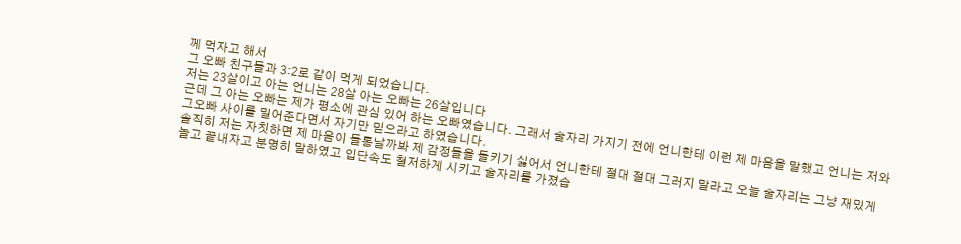께 먹자고 해서
그 오빠 친구들과 3:2로 같이 먹게 되었습니다.
저는 23살이고 아는 언니는 28살 아는 오빠는 26살입니다
근데 그 아는 오빠는 제가 평소에 관심 있어 하는 오빠였습니다. 그래서 술자리 가지기 전에 언니한테 이런 제 마음을 말했고 언니는 저와 그오빠 사이를 밀어준다면서 자기만 믿으라고 하였습니다.
솔직히 저는 자칫하면 제 마음이 들통날까봐 제 감정들을 들키기 싫어서 언니한테 절대 절대 그러지 말라고 오늘 술자리는 그냥 재밌게 놀고 끝내자고 분명히 말하였고 입단속도 철저하게 시키고 술자리를 가졌습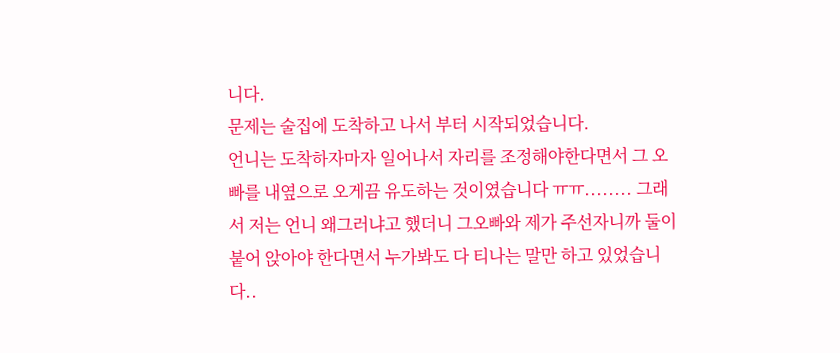니다.
문제는 술집에 도착하고 나서 부터 시작되었습니다.
언니는 도착하자마자 일어나서 자리를 조정해야한다면서 그 오빠를 내옆으로 오게끔 유도하는 것이였습니다 ㅠㅠ........ 그래서 저는 언니 왜그러냐고 했더니 그오빠와 제가 주선자니까 둘이 붙어 앉아야 한다면서 누가봐도 다 티나는 말만 하고 있었습니다..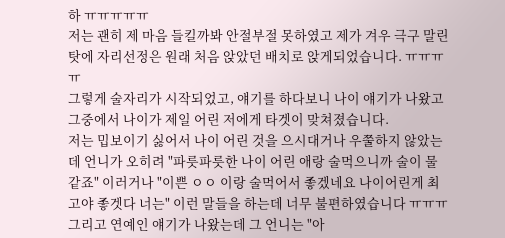하 ㅠㅠㅠㅠㅠ
저는 괜히 제 마음 들킬까봐 안절부절 못하였고 제가 겨우 극구 말린 탓에 자리선정은 원래 처음 앉았던 배치로 앉게되었습니다. ㅠㅠㅠㅠ
그렇게 술자리가 시작되었고, 얘기를 하다보니 나이 얘기가 나왔고 그중에서 나이가 제일 어린 저에게 타겟이 맞쳐졌습니다.
저는 밉보이기 싫어서 나이 어린 것을 으시대거나 우쭐하지 않았는데 언니가 오히려 "파릇파릇한 나이 어린 애랑 술먹으니까 술이 물 같죠" 이러거나 "이쁜 ㅇㅇ 이랑 술먹어서 좋겠네요 나이어린게 최고야 좋겟다 너는" 이런 말들을 하는데 너무 불편하였습니다 ㅠㅠㅠ
그리고 연예인 얘기가 나왔는데 그 언니는 "아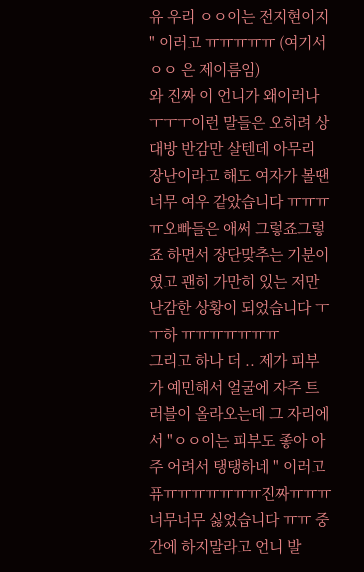유 우리 ㅇㅇ이는 전지현이지 " 이러고 ㅠㅠㅠㅠㅠ (여기서 ㅇㅇ 은 제이름임)
와 진짜 이 언니가 왜이러나 ㅜㅜㅜ이런 말들은 오히려 상대방 반감만 살텐데 아무리 장난이라고 해도 여자가 볼땐 너무 여우 같았습니다 ㅠㅠㅠㅠ오빠들은 애써 그렇죠그렇죠 하면서 장단맞추는 기분이였고 괜히 가만히 있는 저만 난감한 상황이 되었습니다 ㅜㅜ하 ㅠㅠㅠㅠㅠㅠㅠ
그리고 하나 더 .. 제가 피부가 예민해서 얼굴에 자주 트러블이 올라오는데 그 자리에서 "ㅇㅇ이는 피부도 좋아 아주 어려서 탱탱하네 " 이러고 퓨ㅠㅠㅠㅠㅠㅠㅠ진짜ㅠㅠㅠ
너무너무 싫었습니다 ㅠㅠ 중간에 하지말라고 언니 발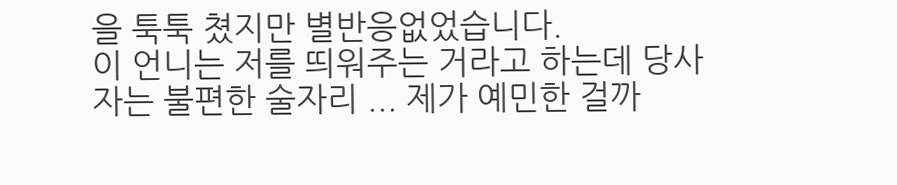을 툭툭 쳤지만 별반응없었습니다.
이 언니는 저를 띄워주는 거라고 하는데 당사자는 불편한 술자리 ... 제가 예민한 걸까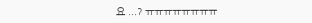요 ...? ㅠㅠㅠㅠㅠㅠㅠㅠ